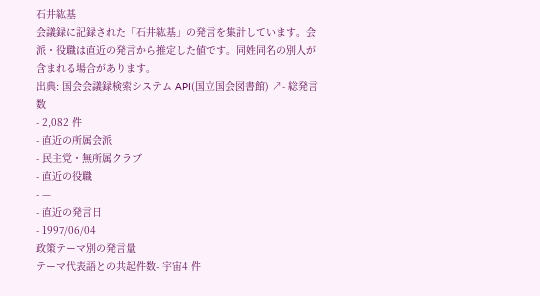石井紘基
会議録に記録された「石井紘基」の発言を集計しています。会派・役職は直近の発言から推定した値です。同姓同名の別人が含まれる場合があります。
出典: 国会会議録検索システム API(国立国会図書館) ↗- 総発言数
- 2,082 件
- 直近の所属会派
- 民主党・無所属クラブ
- 直近の役職
- —
- 直近の発言日
- 1997/06/04
政策テーマ別の発言量
テーマ代表語との共起件数- 宇宙4 件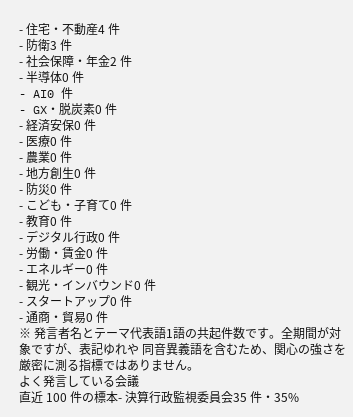- 住宅・不動産4 件
- 防衛3 件
- 社会保障・年金2 件
- 半導体0 件
- AI0 件
- GX・脱炭素0 件
- 経済安保0 件
- 医療0 件
- 農業0 件
- 地方創生0 件
- 防災0 件
- こども・子育て0 件
- 教育0 件
- デジタル行政0 件
- 労働・賃金0 件
- エネルギー0 件
- 観光・インバウンド0 件
- スタートアップ0 件
- 通商・貿易0 件
※ 発言者名とテーマ代表語1語の共起件数です。全期間が対象ですが、表記ゆれや 同音異義語を含むため、関心の強さを厳密に測る指標ではありません。
よく発言している会議
直近 100 件の標本- 決算行政監視委員会35 件・35%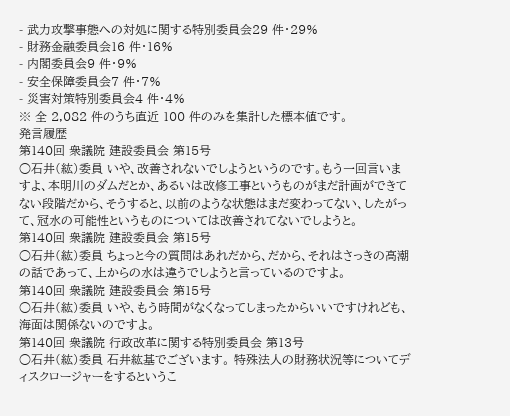- 武力攻撃事態への対処に関する特別委員会29 件・29%
- 財務金融委員会16 件・16%
- 内閣委員会9 件・9%
- 安全保障委員会7 件・7%
- 災害対策特別委員会4 件・4%
※ 全 2,082 件のうち直近 100 件のみを集計した標本値です。
発言履歴
第140回 衆議院 建設委員会 第15号
○石井(紘)委員 いや、改善されないでしようというのです。もう一回言いますよ、本明川のダムだとか、あるいは改修工事というものがまだ計画ができてない段階だから、そうすると、以前のような状態はまだ変わってない、したがって、冠水の可能性というものについては改善されてないでしようと。
第140回 衆議院 建設委員会 第15号
○石井(紘)委員 ちょっと今の質問はあれだから、だから、それはさっきの高潮の話であって、上からの水は違うでしようと言っているのですよ。
第140回 衆議院 建設委員会 第15号
○石井(紘)委員 いや、もう時間がなくなってしまったからいいですけれども、海面は関係ないのですよ。
第140回 衆議院 行政改革に関する特別委員会 第13号
○石井(紘)委員 石井紘基でございます。 特殊法人の財務状況等についてディスクロージャーをするというこ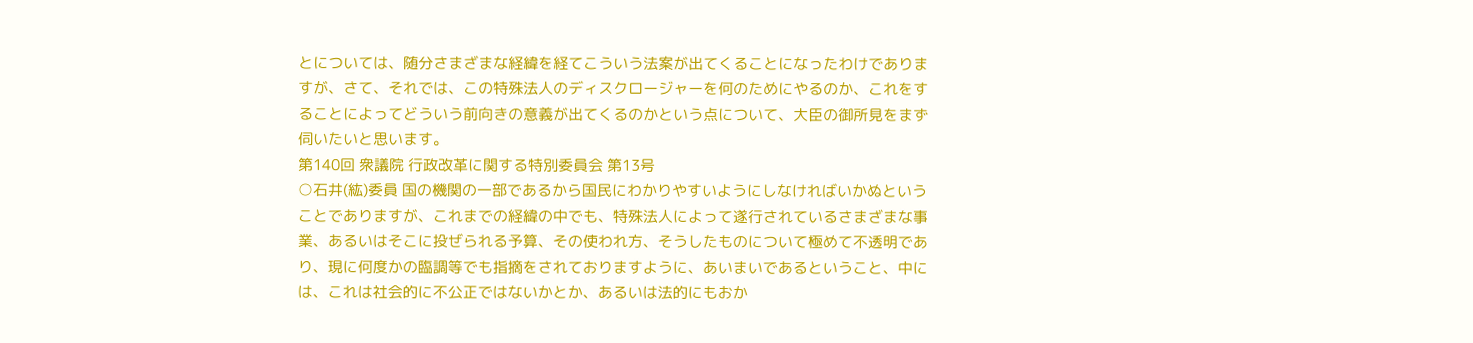とについては、随分さまざまな経緯を経てこういう法案が出てくることになったわけでありますが、さて、それでは、この特殊法人のディスクロージャーを何のためにやるのか、これをすることによってどういう前向きの意義が出てくるのかという点について、大臣の御所見をまず伺いたいと思います。
第140回 衆議院 行政改革に関する特別委員会 第13号
○石井(紘)委員 国の機関の一部であるから国民にわかりやすいようにしなければいかぬということでありますが、これまでの経緯の中でも、特殊法人によって遂行されているさまざまな事業、あるいはそこに投ぜられる予算、その使われ方、そうしたものについて極めて不透明であり、現に何度かの臨調等でも指摘をされておりますように、あいまいであるということ、中には、これは社会的に不公正ではないかとか、あるいは法的にもおか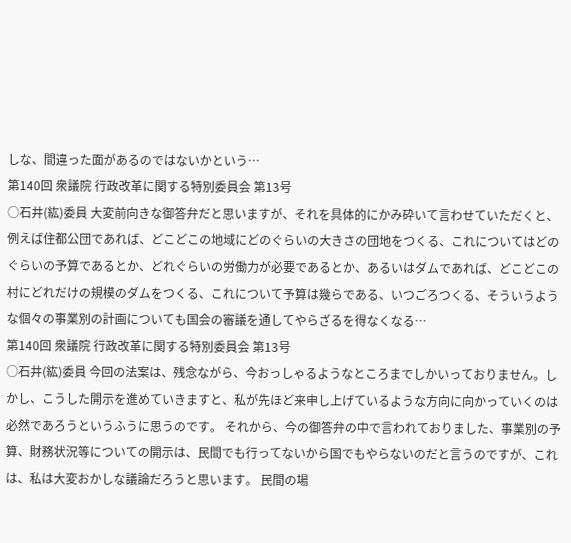しな、間違った面があるのではないかという…
第140回 衆議院 行政改革に関する特別委員会 第13号
○石井(紘)委員 大変前向きな御答弁だと思いますが、それを具体的にかみ砕いて言わせていただくと、例えば住都公団であれば、どこどこの地域にどのぐらいの大きさの団地をつくる、これについてはどのぐらいの予算であるとか、どれぐらいの労働力が必要であるとか、あるいはダムであれば、どこどこの村にどれだけの規模のダムをつくる、これについて予算は幾らである、いつごろつくる、そういうような個々の事業別の計画についても国会の審議を通してやらざるを得なくなる…
第140回 衆議院 行政改革に関する特別委員会 第13号
○石井(紘)委員 今回の法案は、残念ながら、今おっしゃるようなところまでしかいっておりません。しかし、こうした開示を進めていきますと、私が先ほど来申し上げているような方向に向かっていくのは必然であろうというふうに思うのです。 それから、今の御答弁の中で言われておりました、事業別の予算、財務状況等についての開示は、民間でも行ってないから国でもやらないのだと言うのですが、これは、私は大変おかしな議論だろうと思います。 民間の場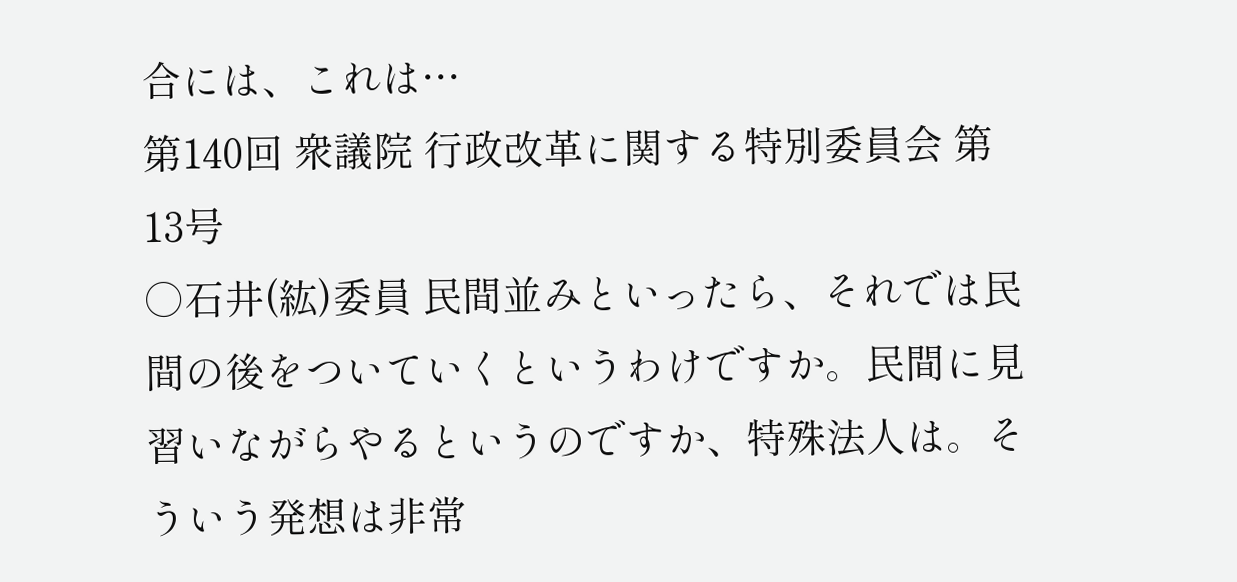合には、これは…
第140回 衆議院 行政改革に関する特別委員会 第13号
○石井(紘)委員 民間並みといったら、それでは民間の後をついていくというわけですか。民間に見習いながらやるというのですか、特殊法人は。そういう発想は非常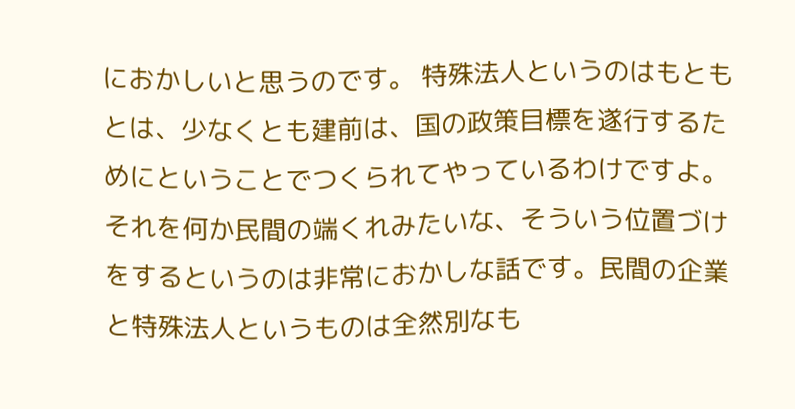におかしいと思うのです。 特殊法人というのはもともとは、少なくとも建前は、国の政策目標を遂行するためにということでつくられてやっているわけですよ。それを何か民間の端くれみたいな、そういう位置づけをするというのは非常におかしな話です。民間の企業と特殊法人というものは全然別なも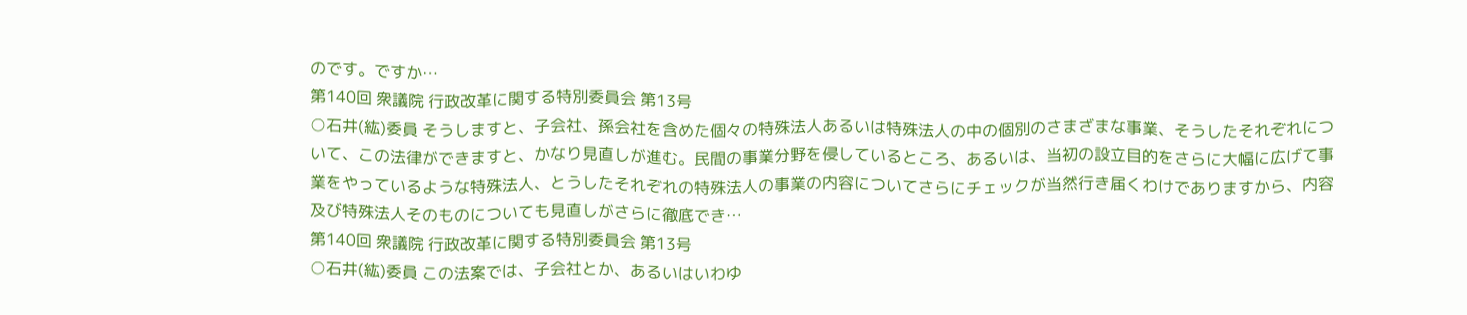のです。ですか…
第140回 衆議院 行政改革に関する特別委員会 第13号
○石井(紘)委員 そうしますと、子会社、孫会社を含めた個々の特殊法人あるいは特殊法人の中の個別のさまざまな事業、そうしたそれぞれについて、この法律ができますと、かなり見直しが進む。民間の事業分野を侵しているところ、あるいは、当初の設立目的をさらに大幅に広げて事業をやっているような特殊法人、とうしたそれぞれの特殊法人の事業の内容についてさらにチェックが当然行き届くわけでありますから、内容及び特殊法人そのものについても見直しがさらに徹底でき…
第140回 衆議院 行政改革に関する特別委員会 第13号
○石井(紘)委員 この法案では、子会社とか、あるいはいわゆ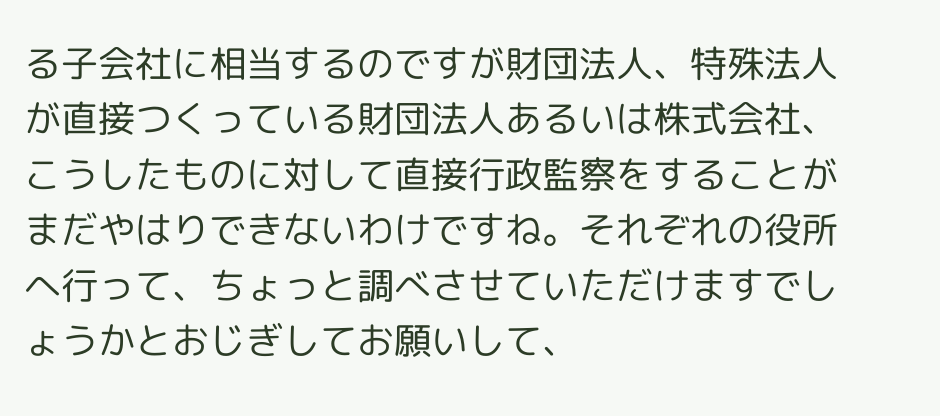る子会社に相当するのですが財団法人、特殊法人が直接つくっている財団法人あるいは株式会社、こうしたものに対して直接行政監察をすることがまだやはりできないわけですね。それぞれの役所へ行って、ちょっと調べさせていただけますでしょうかとおじぎしてお願いして、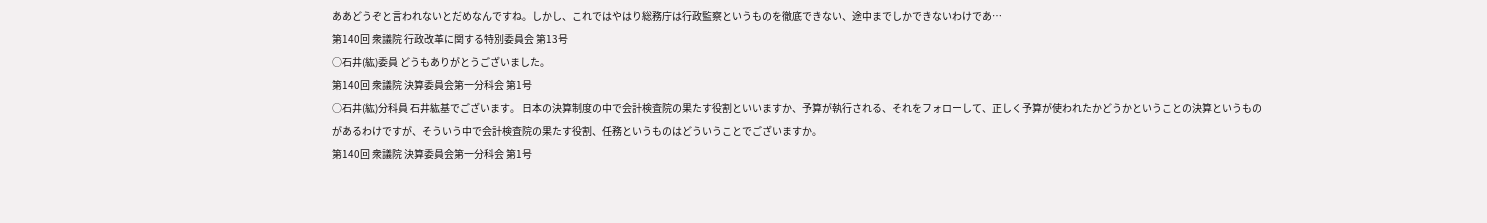ああどうぞと言われないとだめなんですね。しかし、これではやはり総務庁は行政監察というものを徹底できない、途中までしかできないわけであ…
第140回 衆議院 行政改革に関する特別委員会 第13号
○石井(紘)委員 どうもありがとうございました。
第140回 衆議院 決算委員会第一分科会 第1号
○石井(紘)分科員 石井紘基でございます。 日本の決算制度の中で会計検査院の果たす役割といいますか、予算が執行される、それをフォローして、正しく予算が使われたかどうかということの決算というものがあるわけですが、そういう中で会計検査院の果たす役割、任務というものはどういうことでございますか。
第140回 衆議院 決算委員会第一分科会 第1号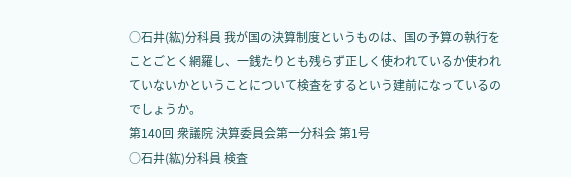○石井(紘)分科員 我が国の決算制度というものは、国の予算の執行をことごとく網羅し、一銭たりとも残らず正しく使われているか使われていないかということについて検査をするという建前になっているのでしょうか。
第140回 衆議院 決算委員会第一分科会 第1号
○石井(紘)分科員 検査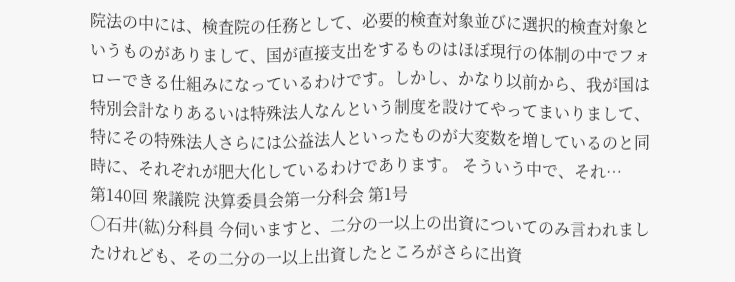院法の中には、検査院の任務として、必要的検査対象並びに選択的検査対象というものがありまして、国が直接支出をするものはほぼ現行の体制の中でフォローできる仕組みになっているわけです。しかし、かなり以前から、我が国は特別会計なりあるいは特殊法人なんという制度を設けてやってまいりまして、特にその特殊法人さらには公益法人といったものが大変数を増しているのと同時に、それぞれが肥大化しているわけであります。 そういう中で、それ…
第140回 衆議院 決算委員会第一分科会 第1号
○石井(紘)分科員 今伺いますと、二分の一以上の出資についてのみ言われましたけれども、その二分の一以上出資したところがさらに出資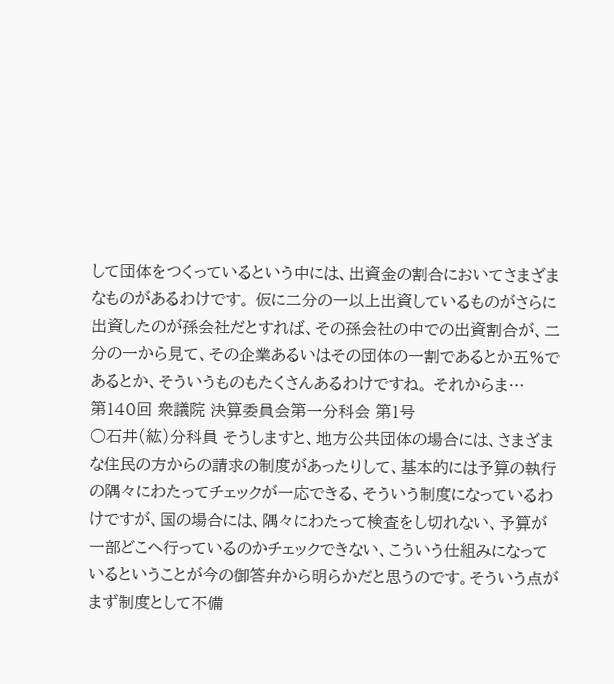して団体をつくっているという中には、出資金の割合においてさまざまなものがあるわけです。 仮に二分の一以上出資しているものがさらに出資したのが孫会社だとすれば、その孫会社の中での出資割合が、二分の一から見て、その企業あるいはその団体の一割であるとか五%であるとか、そういうものもたくさんあるわけですね。 それからま…
第140回 衆議院 決算委員会第一分科会 第1号
○石井(紘)分科員 そうしますと、地方公共団体の場合には、さまざまな住民の方からの請求の制度があったりして、基本的には予算の執行の隅々にわたってチェックが一応できる、そういう制度になっているわけですが、国の場合には、隅々にわたって検査をし切れない、予算が一部どこへ行っているのかチェックできない、こういう仕組みになっているということが今の御答弁から明らかだと思うのです。そういう点がまず制度として不備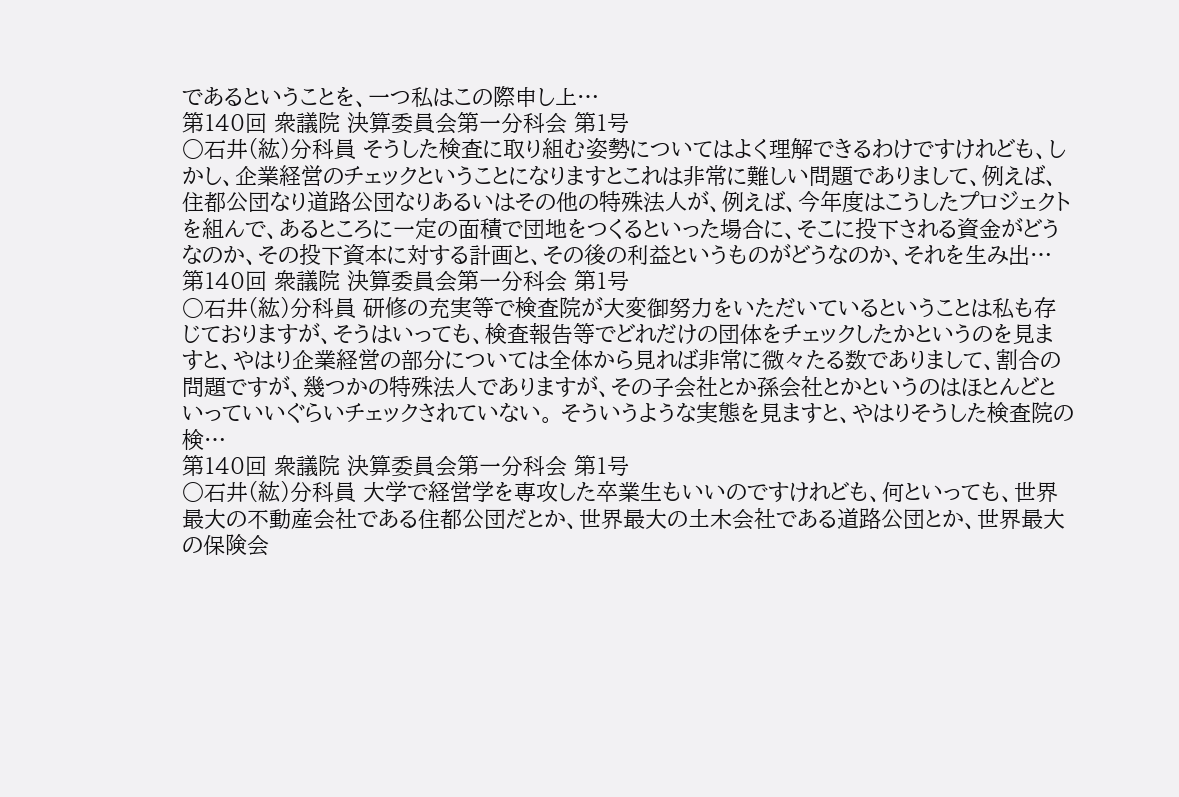であるということを、一つ私はこの際申し上…
第140回 衆議院 決算委員会第一分科会 第1号
○石井(紘)分科員 そうした検査に取り組む姿勢についてはよく理解できるわけですけれども、しかし、企業経営のチェックということになりますとこれは非常に難しい問題でありまして、例えば、住都公団なり道路公団なりあるいはその他の特殊法人が、例えば、今年度はこうしたプロジェクトを組んで、あるところに一定の面積で団地をつくるといった場合に、そこに投下される資金がどうなのか、その投下資本に対する計画と、その後の利益というものがどうなのか、それを生み出…
第140回 衆議院 決算委員会第一分科会 第1号
○石井(紘)分科員 研修の充実等で検査院が大変御努力をいただいているということは私も存じておりますが、そうはいっても、検査報告等でどれだけの団体をチェックしたかというのを見ますと、やはり企業経営の部分については全体から見れば非常に微々たる数でありまして、割合の問題ですが、幾つかの特殊法人でありますが、その子会社とか孫会社とかというのはほとんどといっていいぐらいチェックされていない。 そういうような実態を見ますと、やはりそうした検査院の検…
第140回 衆議院 決算委員会第一分科会 第1号
○石井(紘)分科員 大学で経営学を専攻した卒業生もいいのですけれども、何といっても、世界最大の不動産会社である住都公団だとか、世界最大の土木会社である道路公団とか、世界最大の保険会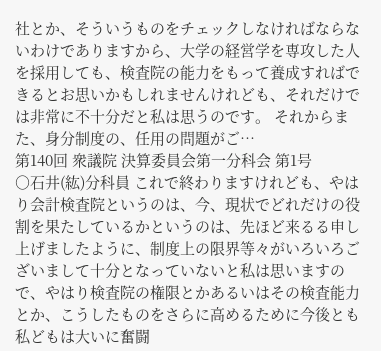社とか、そういうものをチェックしなければならないわけでありますから、大学の経営学を専攻した人を採用しても、検査院の能力をもって養成すればできるとお思いかもしれませんけれども、それだけでは非常に不十分だと私は思うのです。 それからまた、身分制度の、任用の問題がご…
第140回 衆議院 決算委員会第一分科会 第1号
○石井(紘)分科員 これで終わりますけれども、やはり会計検査院というのは、今、現状でどれだけの役割を果たしているかというのは、先ほど来るる申し上げましたように、制度上の限界等々がいろいろございまして十分となっていないと私は思いますので、やはり検査院の権限とかあるいはその検査能力とか、こうしたものをさらに高めるために今後とも私どもは大いに奮闘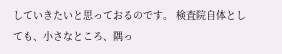していきたいと思っておるのです。 検査院自体としても、小さなところ、隅っ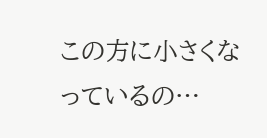この方に小さくなっているの…